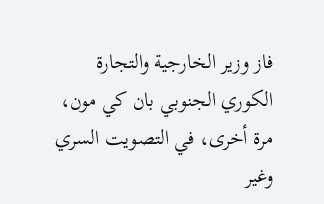فاز وزير الخارجية والتجارة الكوري الجنوبي بان كي مون، مرة أخرى، في التصويت السري وغير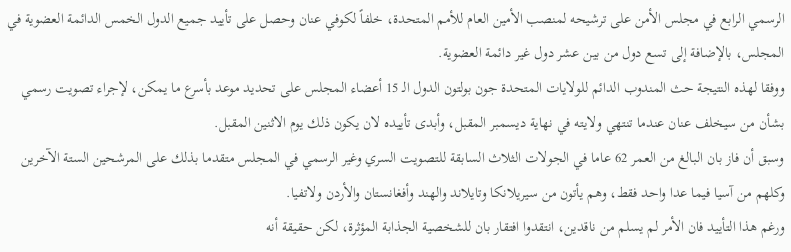الرسمي الرابع في مجلس الأمن على ترشيحه لمنصب الأمين العام للأمم المتحدة، خلفاً لكوفي عنان وحصل على تأييد جميع الدول الخمس الدائمة العضوية في المجلس، بالإضافة إلى تسع دول من بين عشر دول غير دائمة العضوية.
ووفقا لهذه النتيجة حث المندوب الدائم للولايات المتحدة جون بولتون الدول الـ 15 أعضاء المجلس على تحديد موعد بأسرع ما يمكن، لإجراء تصويت رسمي بشأن من سيخلف عنان عندما تنتهي ولايته في نهاية ديسمبر المقبل، وأبدى تأييده لان يكون ذلك يوم الاثنين المقبل.
وسبق أن فاز بان البالغ من العمر 62 عاما في الجولات الثلاث السابقة للتصويت السري وغير الرسمي في المجلس متقدما بذلك على المرشحين الستة الآخرين وكلهم من آسيا فيما عدا واحد فقط، وهم يأتون من سيريلانكا وتايلاند والهند وأفغانستان والأردن ولاتفيا.
ورغم هذا التأييد فان الأمر لم يسلم من ناقدين، انتقدوا افتقار بان للشخصية الجذابة المؤثرة، لكن حقيقة أنه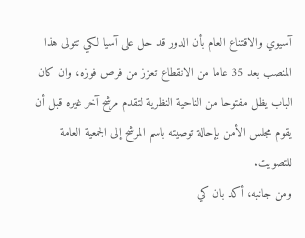آسيوي والاقتناع العام بأن الدور قد حل على آسيا لكي تتولى هذا المنصب بعد 35 عاما من الانقطاع تعزز من فرص فوزه، وان كان الباب يظل مفتوحا من الناحية النظرية لتقدم مرشح آخر غيره قبل أن يقوم مجلس الأمن بإحالة توصيته باسم المرشح إلى الجمعية العامة للتصويت.
ومن جانبه، أكد بان كي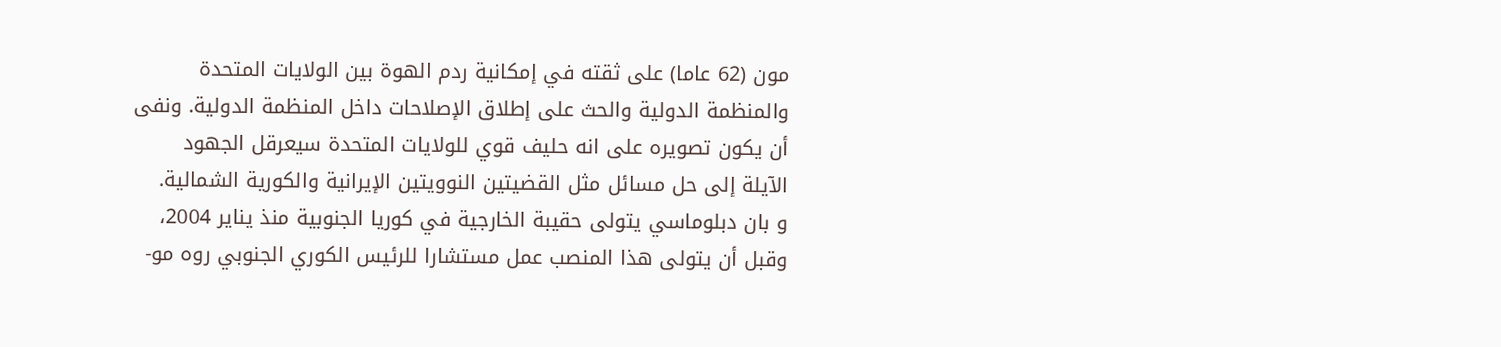مون (62 عاما) على ثقته في إمكانية ردم الهوة بين الولايات المتحدة والمنظمة الدولية والحث على إطلاق الإصلاحات داخل المنظمة الدولية. ونفى أن يكون تصويره على انه حليف قوي للولايات المتحدة سيعرقل الجهود الآيلة إلى حل مسائل مثل القضيتين النوويتين الإيرانية والكورية الشمالية.
و بان دبلوماسي يتولى حقيبة الخارجية في كوريا الجنوبية منذ يناير 2004، وقبل أن يتولى هذا المنصب عمل مستشارا للرئيس الكوري الجنوبي روه مو-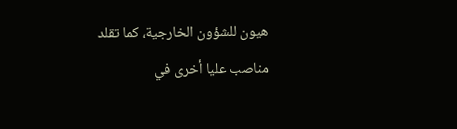هيون للشؤون الخارجية، كما تقلد مناصب عليا أخرى في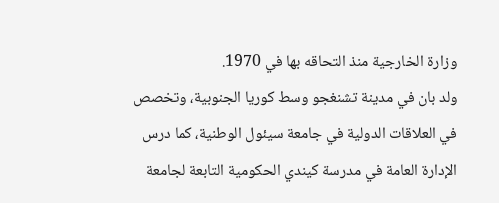وزارة الخارجية منذ التحاقه بها في 1970.
ولد بان في مدينة تشنغجو وسط كوريا الجنوبية، وتخصص في العلاقات الدولية في جامعة سيئول الوطنية، كما درس الإدارة العامة في مدرسة كيندي الحكومية التابعة لجامعة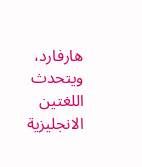هارفارد، ويتحدث اللغتين الانجليزية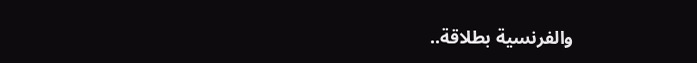والفرنسية بطلاقة..